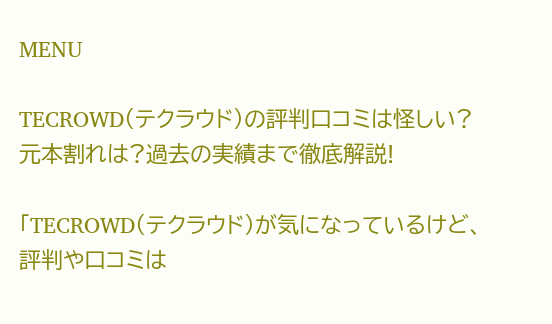MENU

TECROWD(テクラウド)の評判口コミは怪しい?元本割れは?過去の実績まで徹底解説!

「TECROWD(テクラウド)が気になっているけど、評判や口コミは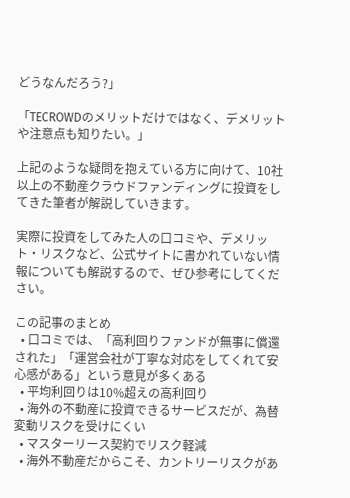どうなんだろう?」

「TECROWDのメリットだけではなく、デメリットや注意点も知りたい。」

上記のような疑問を抱えている方に向けて、10社以上の不動産クラウドファンディングに投資をしてきた筆者が解説していきます。

実際に投資をしてみた人の口コミや、デメリット・リスクなど、公式サイトに書かれていない情報についても解説するので、ぜひ参考にしてください。

この記事のまとめ
  • 口コミでは、「高利回りファンドが無事に償還された」「運営会社が丁寧な対応をしてくれて安心感がある」という意見が多くある
  • 平均利回りは10%超えの高利回り
  • 海外の不動産に投資できるサービスだが、為替変動リスクを受けにくい
  • マスターリース契約でリスク軽減
  • 海外不動産だからこそ、カントリーリスクがあ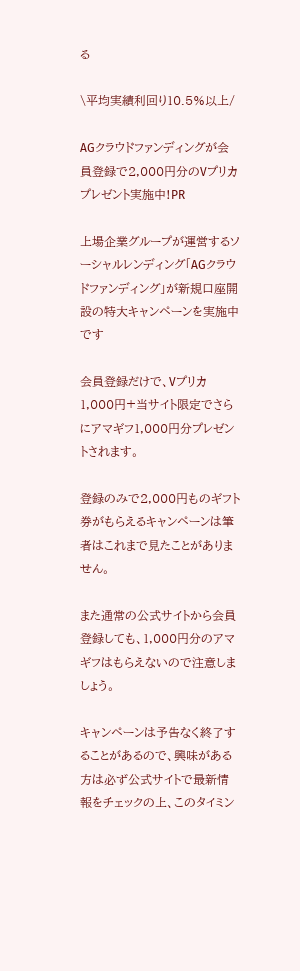る

\平均実績利回り10.5%以上/

AGクラウドファンディングが会員登録で2,000円分のVプリカプレゼント実施中!PR

上場企業グループが運営するソーシャルレンディング「AGクラウドファンディング」が新規口座開設の特大キャンペーンを実施中です

会員登録だけで、Vプリカ1,000円+当サイト限定でさらにアマギフ1,000円分プレゼントされます。

登録のみで2,000円ものギフト券がもらえるキャンペーンは筆者はこれまで見たことがありません。

また通常の公式サイトから会員登録しても、1,000円分のアマギフはもらえないので注意しましょう。

キャンペーンは予告なく終了することがあるので、興味がある方は必ず公式サイトで最新情報をチェックの上、このタイミン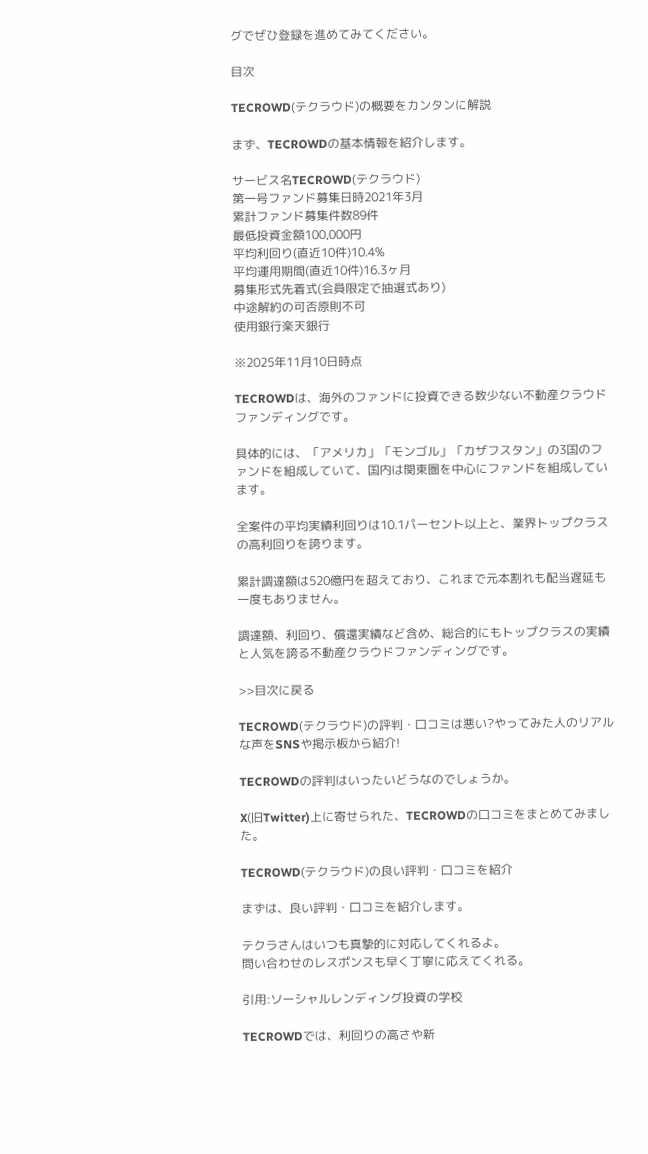グでぜひ登録を進めてみてください。

目次

TECROWD(テクラウド)の概要をカンタンに解説

まず、TECROWDの基本情報を紹介します。

サービス名TECROWD(テクラウド)
第一号ファンド募集日時2021年3月
累計ファンド募集件数89件
最低投資金額100,000円
平均利回り(直近10件)10.4%
平均運用期間(直近10件)16.3ヶ月
募集形式先着式(会員限定で抽選式あり)
中途解約の可否原則不可
使用銀行楽天銀行

※2025年11月10日時点

TECROWDは、海外のファンドに投資できる数少ない不動産クラウドファンディングです。

具体的には、「アメリカ」「モンゴル」「カザフスタン」の3国のファンドを組成していて、国内は関東圏を中心にファンドを組成しています。

全案件の平均実績利回りは10.1パーセント以上と、業界トップクラスの高利回りを誇ります。

累計調達額は520億円を超えており、これまで元本割れも配当遅延も一度もありません。

調達額、利回り、償還実績など含め、総合的にもトップクラスの実績と人気を誇る不動産クラウドファンディングです。

>>目次に戻る

TECROWD(テクラウド)の評判・口コミは悪い?やってみた人のリアルな声をSNSや掲示板から紹介!

TECROWDの評判はいったいどうなのでしょうか。

X(旧Twitter)上に寄せられた、TECROWDの口コミをまとめてみました。

TECROWD(テクラウド)の良い評判・口コミを紹介

まずは、良い評判・口コミを紹介します。

テクラさんはいつも真摯的に対応してくれるよ。
問い合わせのレスポンスも早く丁寧に応えてくれる。

引用:ソーシャルレンディング投資の学校

TECROWDでは、利回りの高さや新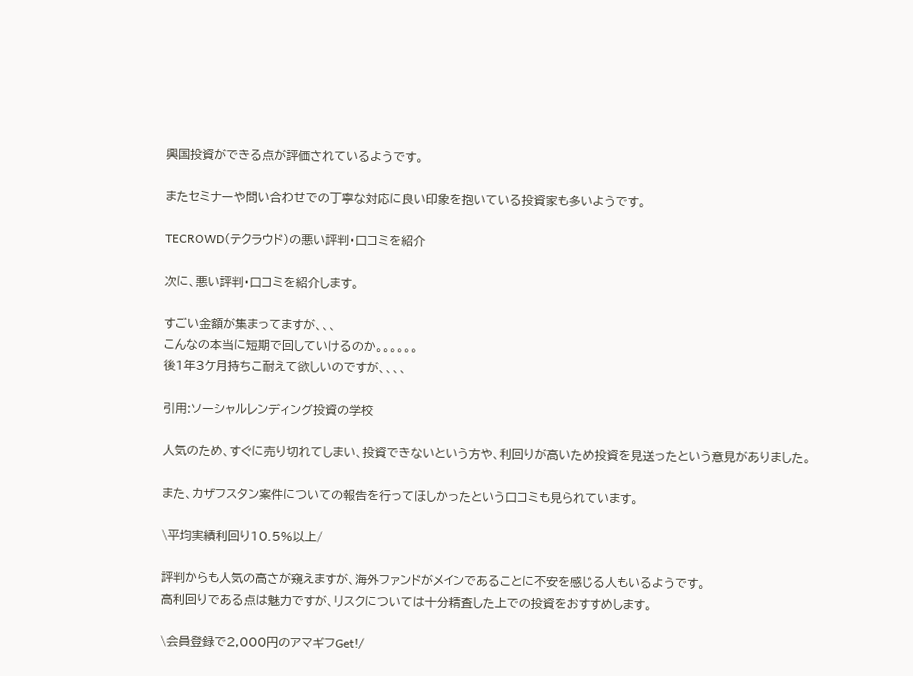興国投資ができる点が評価されているようです。

またセミナーや問い合わせでの丁寧な対応に良い印象を抱いている投資家も多いようです。

TECROWD(テクラウド)の悪い評判・口コミを紹介

次に、悪い評判・口コミを紹介します。

すごい金額が集まってますが、、、
こんなの本当に短期で回していけるのか。。。。。。
後1年3ケ月持ちこ耐えて欲しいのですが、、、、

引用:ソーシャルレンディング投資の学校

人気のため、すぐに売り切れてしまい、投資できないという方や、利回りが高いため投資を見送ったという意見がありました。

また、カザフスタン案件についての報告を行ってほしかったという口コミも見られています。

\平均実績利回り10.5%以上/

評判からも人気の高さが窺えますが、海外ファンドがメインであることに不安を感じる人もいるようです。
高利回りである点は魅力ですが、リスクについては十分精査した上での投資をおすすめします。

\会員登録で2,000円のアマギフGet!/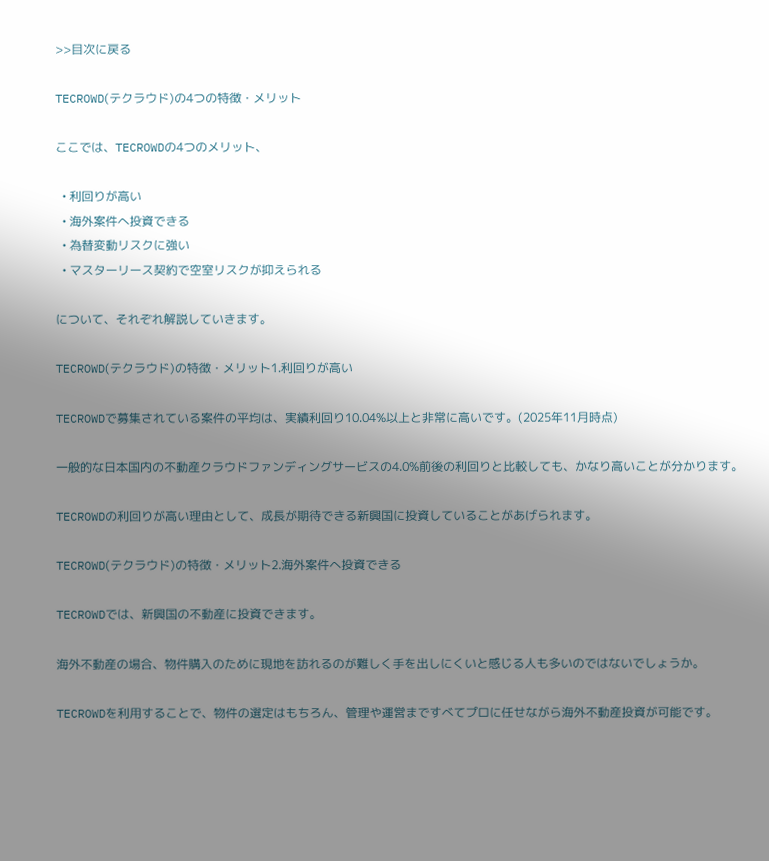>>目次に戻る

TECROWD(テクラウド)の4つの特徴・メリット

ここでは、TECROWDの4つのメリット、

  • 利回りが高い
  • 海外案件へ投資できる
  • 為替変動リスクに強い
  • マスターリース契約で空室リスクが抑えられる

について、それぞれ解説していきます。

TECROWD(テクラウド)の特徴・メリット1.利回りが高い

TECROWDで募集されている案件の平均は、実績利回り10.04%以上と非常に高いです。(2025年11月時点)

一般的な日本国内の不動産クラウドファンディングサービスの4.0%前後の利回りと比較しても、かなり高いことが分かります。

TECROWDの利回りが高い理由として、成長が期待できる新興国に投資していることがあげられます。

TECROWD(テクラウド)の特徴・メリット2.海外案件へ投資できる

TECROWDでは、新興国の不動産に投資できます。

海外不動産の場合、物件購入のために現地を訪れるのが難しく手を出しにくいと感じる人も多いのではないでしょうか。

TECROWDを利用することで、物件の選定はもちろん、管理や運営まですべてプロに任せながら海外不動産投資が可能です。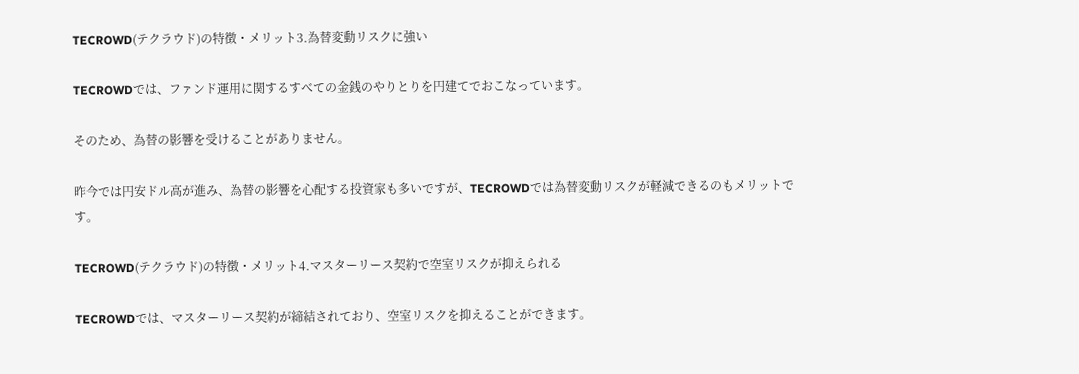TECROWD(テクラウド)の特徴・メリット3.為替変動リスクに強い

TECROWDでは、ファンド運用に関するすべての金銭のやりとりを円建てでおこなっています。

そのため、為替の影響を受けることがありません。

昨今では円安ドル高が進み、為替の影響を心配する投資家も多いですが、TECROWDでは為替変動リスクが軽減できるのもメリットです。

TECROWD(テクラウド)の特徴・メリット4.マスターリース契約で空室リスクが抑えられる

TECROWDでは、マスターリース契約が締結されており、空室リスクを抑えることができます。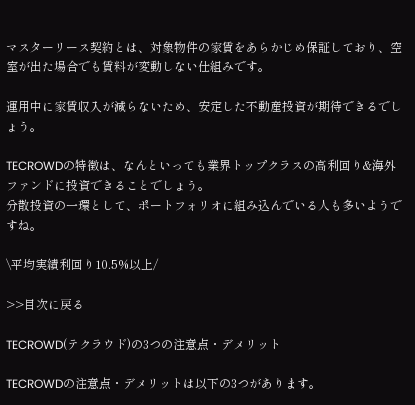マスターリース契約とは、対象物件の家賃をあらかじめ保証しており、空室が出た場合でも賃料が変動しない仕組みです。

運用中に家賃収入が減らないため、安定した不動産投資が期待できるでしょう。

TECROWDの特徴は、なんといっても業界トップクラスの高利回り&海外ファンドに投資できることでしょう。
分散投資の一環として、ポートフォリオに組み込んでいる人も多いようですね。

\平均実績利回り10.5%以上/

>>目次に戻る

TECROWD(テクラウド)の3つの注意点・デメリット

TECROWDの注意点・デメリットは以下の3つがあります。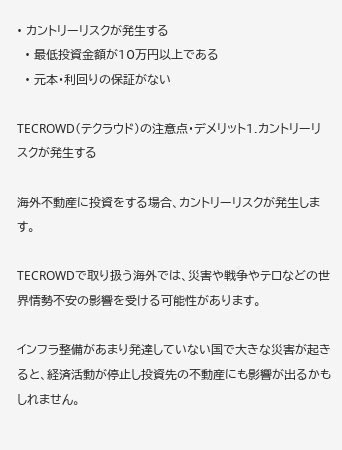• カントリーリスクが発生する
  • 最低投資金額が10万円以上である
  • 元本・利回りの保証がない

TECROWD(テクラウド)の注意点・デメリット1.カントリーリスクが発生する

海外不動産に投資をする場合、カントリーリスクが発生します。

TECROWDで取り扱う海外では、災害や戦争やテロなどの世界情勢不安の影響を受ける可能性があります。

インフラ整備があまり発達していない国で大きな災害が起きると、経済活動が停止し投資先の不動産にも影響が出るかもしれません。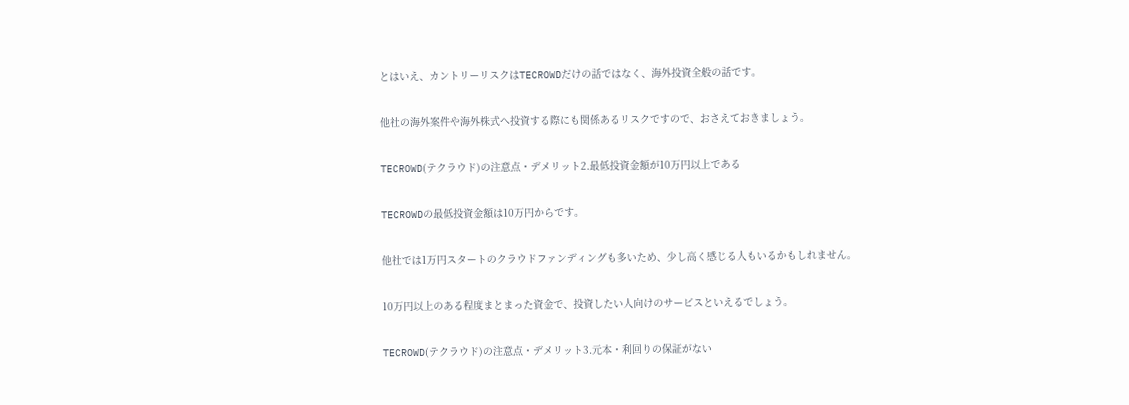とはいえ、カントリーリスクはTECROWDだけの話ではなく、海外投資全般の話です。

他社の海外案件や海外株式へ投資する際にも関係あるリスクですので、おさえておきましょう。

TECROWD(テクラウド)の注意点・デメリット2.最低投資金額が10万円以上である

TECROWDの最低投資金額は10万円からです。

他社では1万円スタートのクラウドファンディングも多いため、少し高く感じる人もいるかもしれません。

10万円以上のある程度まとまった資金で、投資したい人向けのサービスといえるでしょう。

TECROWD(テクラウド)の注意点・デメリット3.元本・利回りの保証がない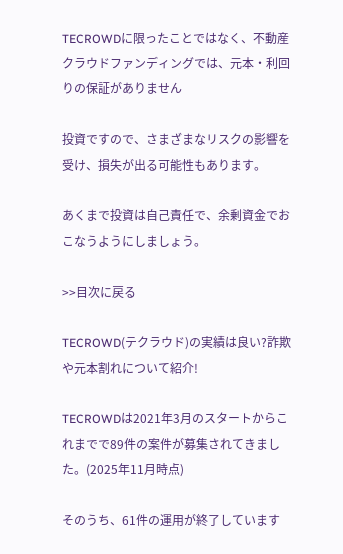TECROWDに限ったことではなく、不動産クラウドファンディングでは、元本・利回りの保証がありません

投資ですので、さまざまなリスクの影響を受け、損失が出る可能性もあります。

あくまで投資は自己責任で、余剰資金でおこなうようにしましょう。

>>目次に戻る

TECROWD(テクラウド)の実績は良い?詐欺や元本割れについて紹介!

TECROWDは2021年3月のスタートからこれまでで89件の案件が募集されてきました。(2025年11月時点)

そのうち、61件の運用が終了しています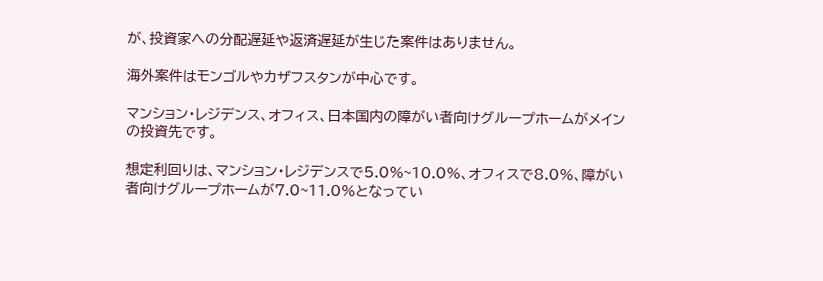が、投資家への分配遅延や返済遅延が生じた案件はありません。

海外案件はモンゴルやカザフスタンが中心です。

マンション・レジデンス、オフィス、日本国内の障がい者向けグループホームがメインの投資先です。

想定利回りは、マンション・レジデンスで5.0%~10.0%、オフィスで8.0%、障がい者向けグループホームが7.0~11.0%となってい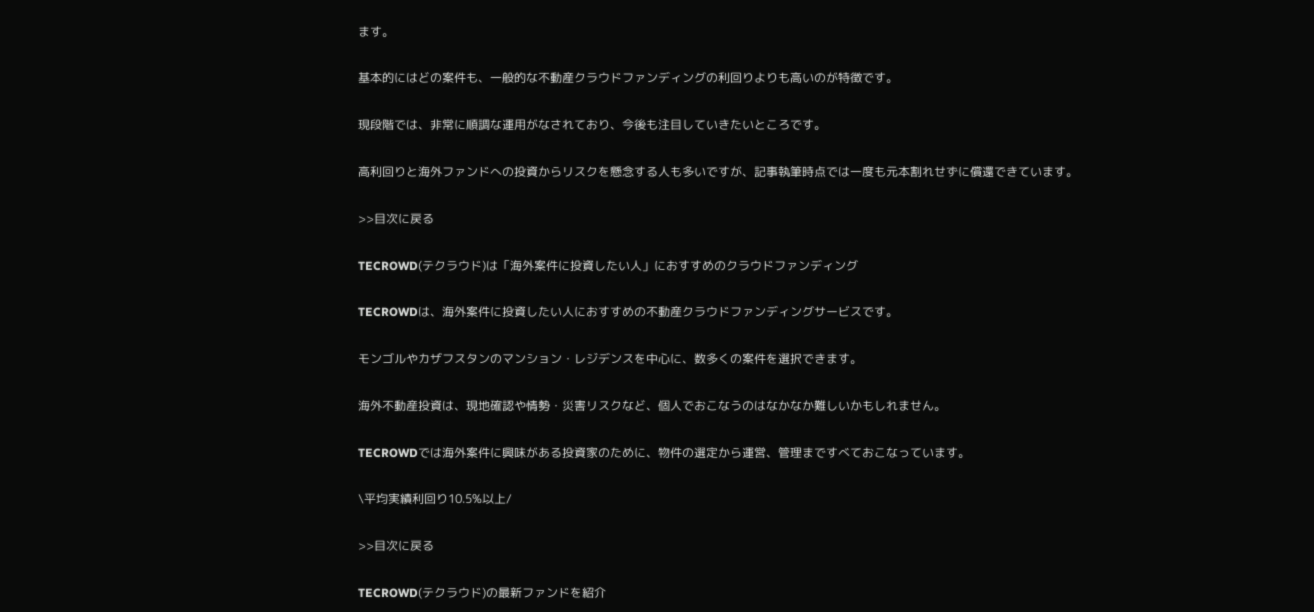ます。

基本的にはどの案件も、一般的な不動産クラウドファンディングの利回りよりも高いのが特徴です。

現段階では、非常に順調な運用がなされており、今後も注目していきたいところです。

高利回りと海外ファンドへの投資からリスクを懸念する人も多いですが、記事執筆時点では一度も元本割れせずに償還できています。

>>目次に戻る

TECROWD(テクラウド)は「海外案件に投資したい人」におすすめのクラウドファンディング

TECROWDは、海外案件に投資したい人におすすめの不動産クラウドファンディングサービスです。

モンゴルやカザフスタンのマンション・レジデンスを中心に、数多くの案件を選択できます。

海外不動産投資は、現地確認や情勢・災害リスクなど、個人でおこなうのはなかなか難しいかもしれません。

TECROWDでは海外案件に興味がある投資家のために、物件の選定から運営、管理まですべておこなっています。

\平均実績利回り10.5%以上/

>>目次に戻る

TECROWD(テクラウド)の最新ファンドを紹介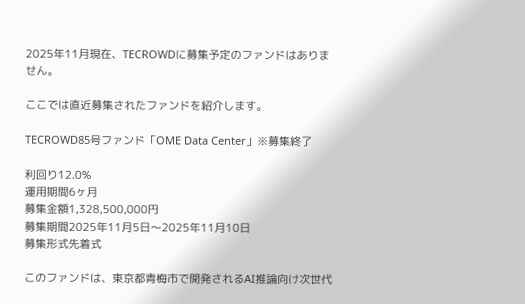2025年11月現在、TECROWDに募集予定のファンドはありません。

ここでは直近募集されたファンドを紹介します。

TECROWD85号ファンド「OME Data Center」※募集終了

利回り12.0%
運用期間6ヶ月
募集金額1,328,500,000円
募集期間2025年11月5日〜2025年11月10日
募集形式先着式

このファンドは、東京都青梅市で開発されるAI推論向け次世代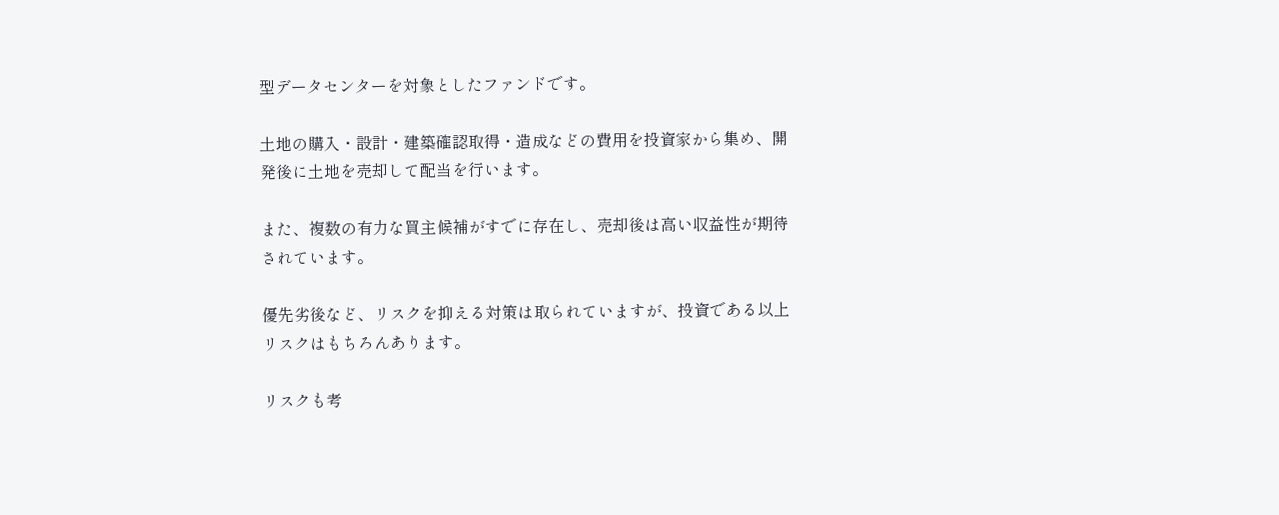型データセンターを対象としたファンドです。

土地の購入・設計・建築確認取得・造成などの費用を投資家から集め、開発後に土地を売却して配当を行います。

また、複数の有力な買主候補がすでに存在し、売却後は高い収益性が期待されています。

優先劣後など、リスクを抑える対策は取られていますが、投資である以上リスクはもちろんあります。

リスクも考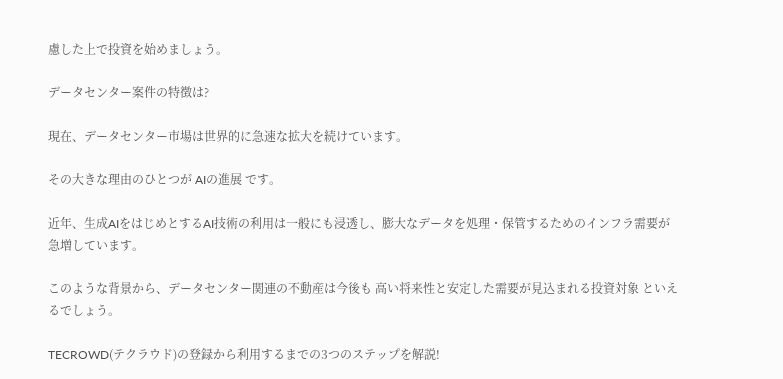慮した上で投資を始めましょう。

データセンター案件の特徴は?

現在、データセンター市場は世界的に急速な拡大を続けています。

その大きな理由のひとつが AIの進展 です。

近年、生成AIをはじめとするAI技術の利用は一般にも浸透し、膨大なデータを処理・保管するためのインフラ需要が急増しています。

このような背景から、データセンター関連の不動産は今後も 高い将来性と安定した需要が見込まれる投資対象 といえるでしょう。

TECROWD(テクラウド)の登録から利用するまでの3つのステップを解説!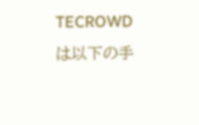TECROWDは以下の手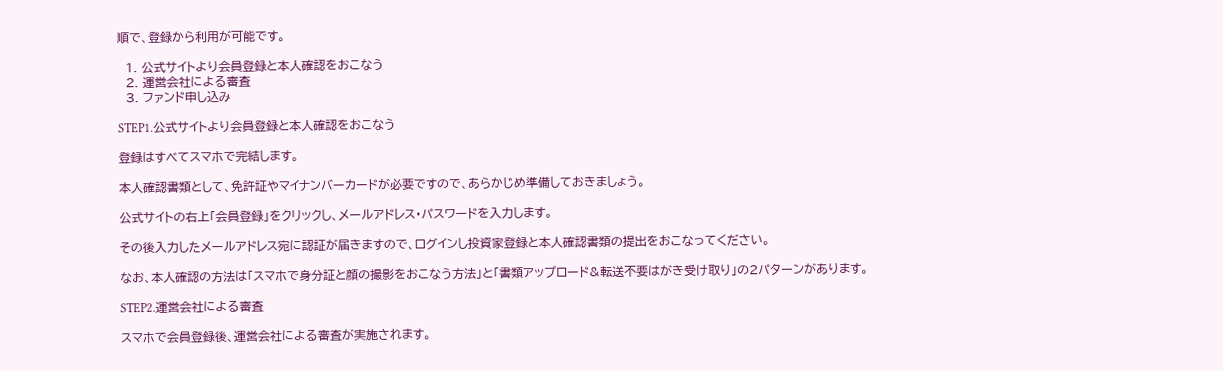順で、登録から利用が可能です。

  1. 公式サイトより会員登録と本人確認をおこなう
  2. 運営会社による審査
  3. ファンド申し込み

STEP1.公式サイトより会員登録と本人確認をおこなう

登録はすべてスマホで完結します。

本人確認書類として、免許証やマイナンバーカードが必要ですので、あらかじめ準備しておきましょう。

公式サイトの右上「会員登録」をクリックし、メールアドレス・パスワードを入力します。

その後入力したメールアドレス宛に認証が届きますので、ログインし投資家登録と本人確認書類の提出をおこなってください。

なお、本人確認の方法は「スマホで身分証と顔の撮影をおこなう方法」と「書類アップロード&転送不要はがき受け取り」の2パターンがあります。

STEP2.運営会社による審査

スマホで会員登録後、運営会社による審査が実施されます。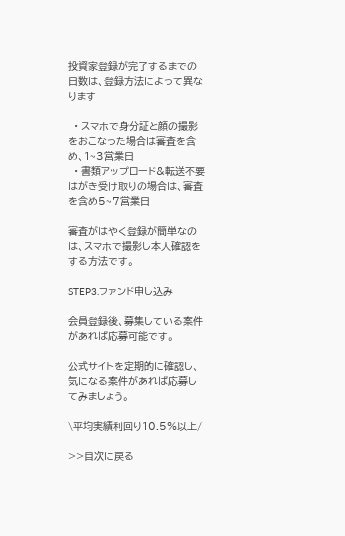投資家登録が完了するまでの日数は、登録方法によって異なります

  • スマホで身分証と顔の撮影をおこなった場合は審査を含め、1~3営業日
  • 書類アップロード&転送不要はがき受け取りの場合は、審査を含め5~7営業日

審査がはやく登録が簡単なのは、スマホで撮影し本人確認をする方法です。

STEP3.ファンド申し込み

会員登録後、募集している案件があれば応募可能です。

公式サイトを定期的に確認し、気になる案件があれば応募してみましょう。

\平均実績利回り10.5%以上/

>>目次に戻る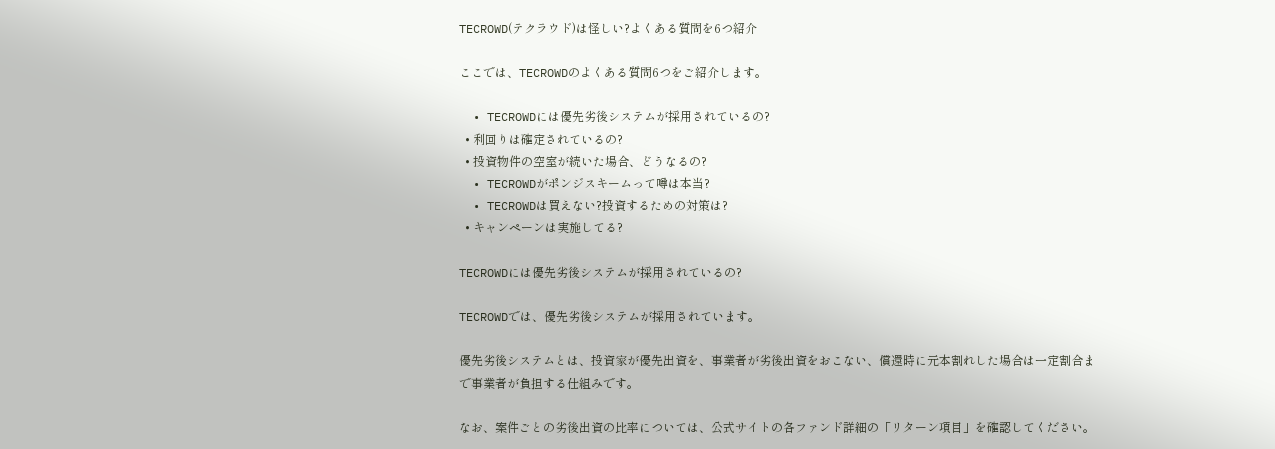TECROWD(テクラウド)は怪しい?よくある質問を6つ紹介

ここでは、TECROWDのよくある質問6つをご紹介します。

  • TECROWDには優先劣後システムが採用されているの?
  • 利回りは確定されているの?
  • 投資物件の空室が続いた場合、どうなるの?
  • TECROWDがポンジスキームって噂は本当?
  • TECROWDは買えない?投資するための対策は?
  • キャンペーンは実施してる?

TECROWDには優先劣後システムが採用されているの?

TECROWDでは、優先劣後システムが採用されています。

優先劣後システムとは、投資家が優先出資を、事業者が劣後出資をおこない、償還時に元本割れした場合は一定割合まで事業者が負担する仕組みです。

なお、案件ごとの劣後出資の比率については、公式サイトの各ファンド詳細の「リターン項目」を確認してください。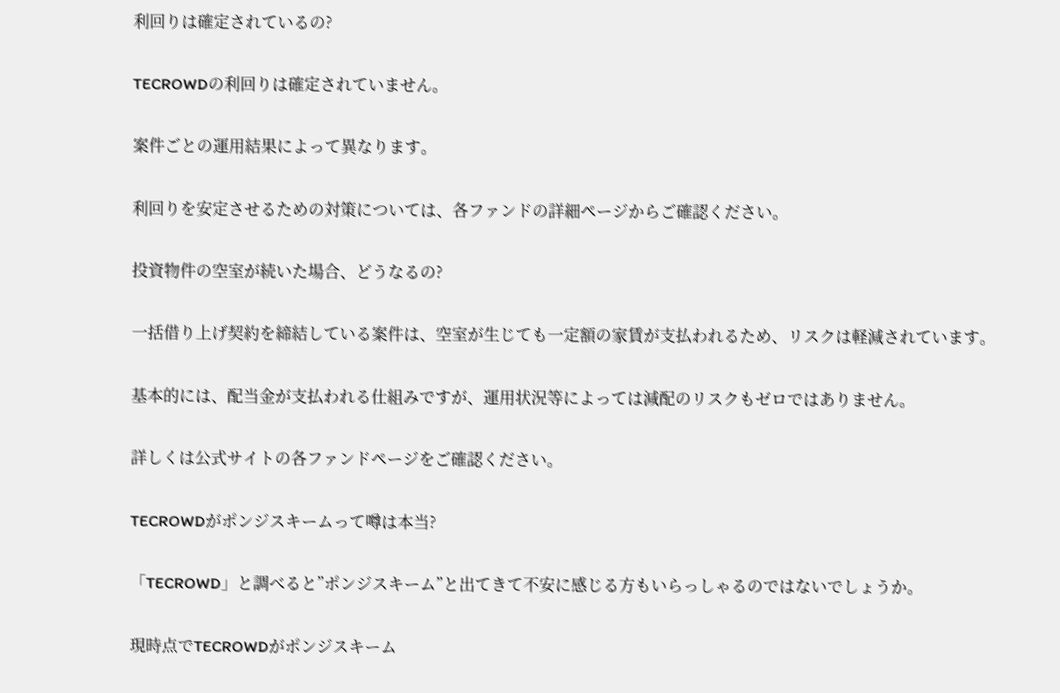利回りは確定されているの?

TECROWDの利回りは確定されていません。

案件ごとの運用結果によって異なります。

利回りを安定させるための対策については、各ファンドの詳細ページからご確認ください。

投資物件の空室が続いた場合、どうなるの?

一括借り上げ契約を締結している案件は、空室が生じても一定額の家賃が支払われるため、リスクは軽減されています。

基本的には、配当金が支払われる仕組みですが、運用状況等によっては減配のリスクもゼロではありません。

詳しくは公式サイトの各ファンドページをご確認ください。

TECROWDがポンジスキームって噂は本当?

「TECROWD」と調べると”ポンジスキーム”と出てきて不安に感じる方もいらっしゃるのではないでしょうか。

現時点でTECROWDがポンジスキーム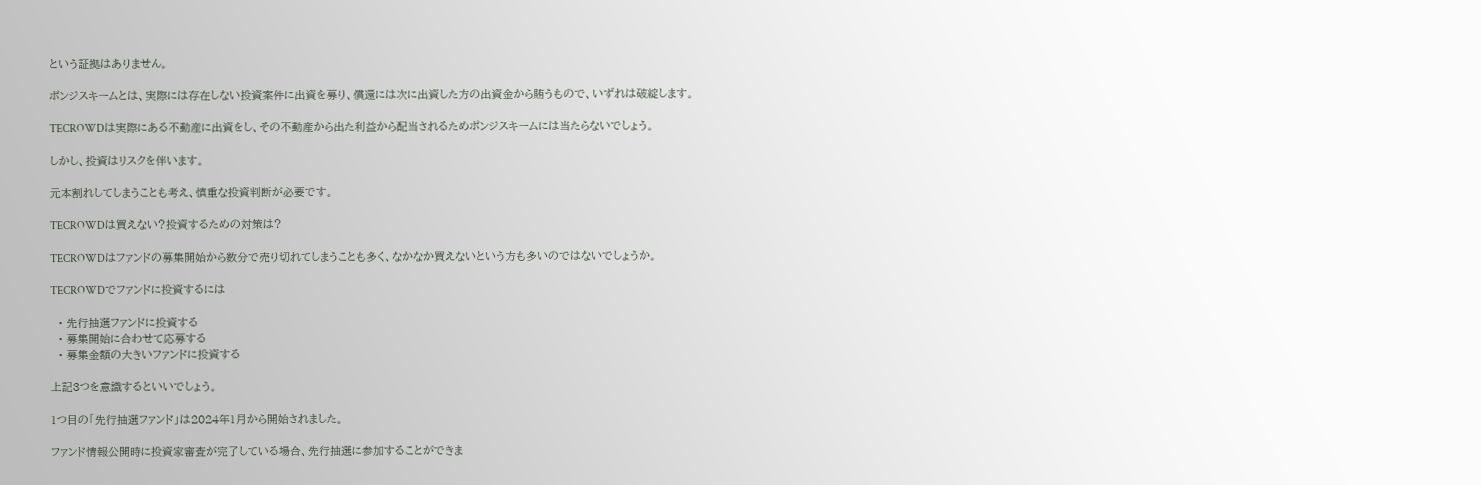という証拠はありません。

ポンジスキームとは、実際には存在しない投資案件に出資を募り、償還には次に出資した方の出資金から賄うもので、いずれは破綻します。

TECROWDは実際にある不動産に出資をし、その不動産から出た利益から配当されるためポンジスキームには当たらないでしょう。

しかし、投資はリスクを伴います。

元本割れしてしまうことも考え、慎重な投資判断が必要です。

TECROWDは買えない?投資するための対策は?

TECROWDはファンドの募集開始から数分で売り切れてしまうことも多く、なかなか買えないという方も多いのではないでしょうか。

TECROWDでファンドに投資するには

  • 先行抽選ファンドに投資する
  • 募集開始に合わせて応募する
  • 募集金額の大きいファンドに投資する

上記3つを意識するといいでしょう。

1つ目の「先行抽選ファンド」は2024年1月から開始されました。

ファンド情報公開時に投資家審査が完了している場合、先行抽選に参加することができま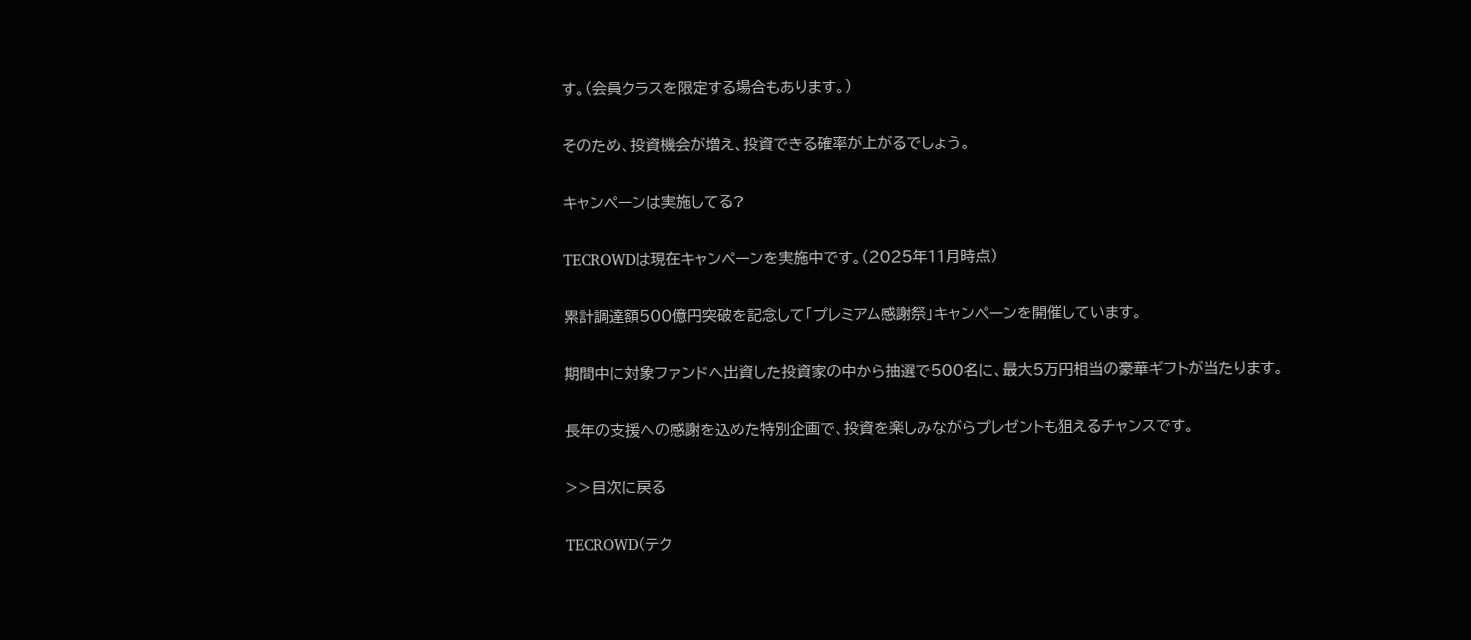す。(会員クラスを限定する場合もあります。)

そのため、投資機会が増え、投資できる確率が上がるでしょう。

キャンペーンは実施してる?

TECROWDは現在キャンペーンを実施中です。(2025年11月時点)

累計調達額500億円突破を記念して「プレミアム感謝祭」キャンペーンを開催しています。

期間中に対象ファンドへ出資した投資家の中から抽選で500名に、最大5万円相当の豪華ギフトが当たります。

長年の支援への感謝を込めた特別企画で、投資を楽しみながらプレゼントも狙えるチャンスです。

>>目次に戻る

TECROWD(テク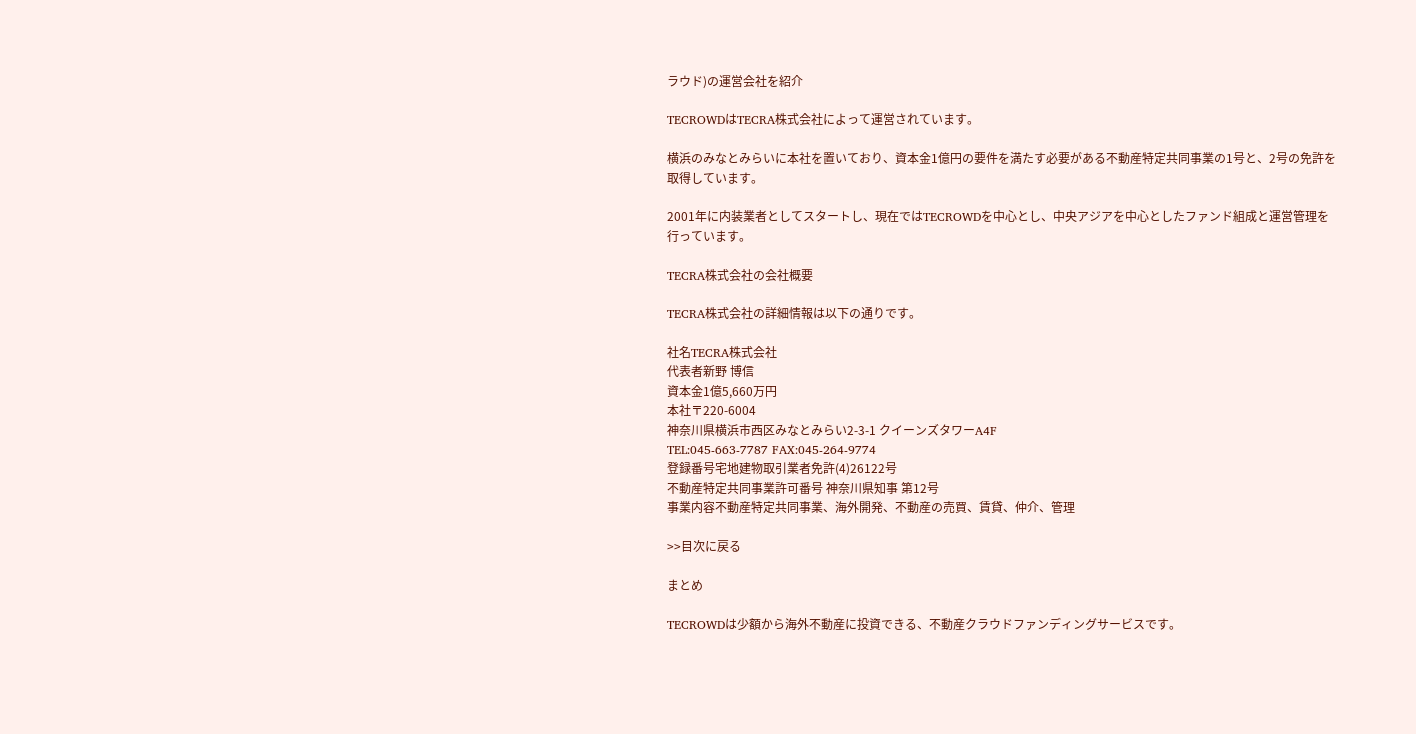ラウド)の運営会社を紹介

TECROWDはTECRA株式会社によって運営されています。

横浜のみなとみらいに本社を置いており、資本金1億円の要件を満たす必要がある不動産特定共同事業の1号と、2号の免許を取得しています。

2001年に内装業者としてスタートし、現在ではTECROWDを中心とし、中央アジアを中心としたファンド組成と運営管理を行っています。

TECRA株式会社の会社概要

TECRA株式会社の詳細情報は以下の通りです。

社名TECRA株式会社
代表者新野 博信
資本金1億5,660万円
本社〒220-6004
神奈川県横浜市西区みなとみらい2-3-1 クイーンズタワーA4F
TEL:045-663-7787 FAX:045-264-9774
登録番号宅地建物取引業者免許(4)26122号
不動産特定共同事業許可番号 神奈川県知事 第12号
事業内容不動産特定共同事業、海外開発、不動産の売買、賃貸、仲介、管理

>>目次に戻る

まとめ

TECROWDは少額から海外不動産に投資できる、不動産クラウドファンディングサービスです。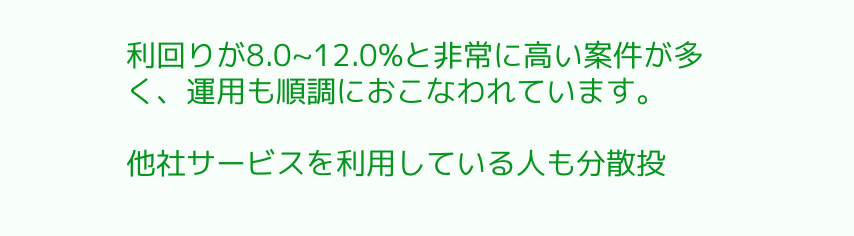利回りが8.0~12.0%と非常に高い案件が多く、運用も順調におこなわれています。

他社サービスを利用している人も分散投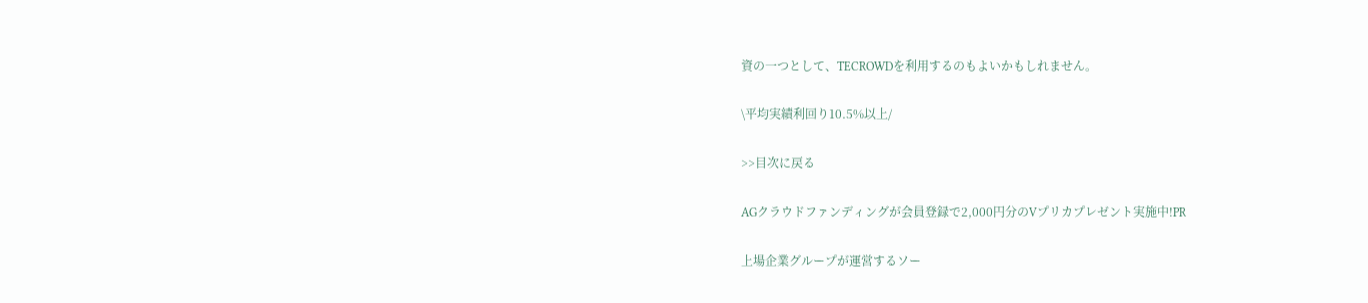資の一つとして、TECROWDを利用するのもよいかもしれません。

\平均実績利回り10.5%以上/

>>目次に戻る

AGクラウドファンディングが会員登録で2,000円分のVプリカプレゼント実施中!PR

上場企業グループが運営するソー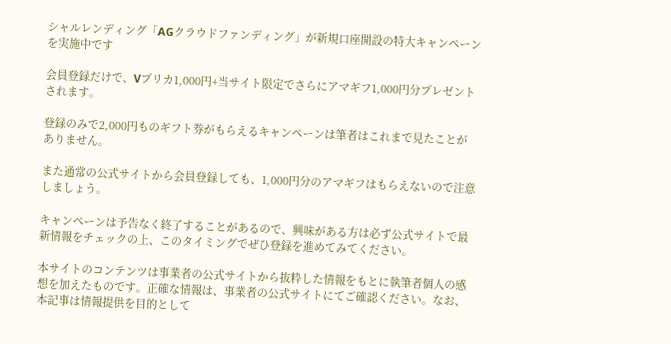シャルレンディング「AGクラウドファンディング」が新規口座開設の特大キャンペーンを実施中です

会員登録だけで、Vプリカ1,000円+当サイト限定でさらにアマギフ1,000円分プレゼントされます。

登録のみで2,000円ものギフト券がもらえるキャンペーンは筆者はこれまで見たことがありません。

また通常の公式サイトから会員登録しても、1,000円分のアマギフはもらえないので注意しましょう。

キャンペーンは予告なく終了することがあるので、興味がある方は必ず公式サイトで最新情報をチェックの上、このタイミングでぜひ登録を進めてみてください。

本サイトのコンテンツは事業者の公式サイトから抜粋した情報をもとに執筆者個人の感想を加えたものです。正確な情報は、事業者の公式サイトにてご確認ください。なお、本記事は情報提供を目的として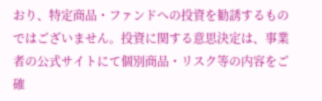おり、特定商品・ファンドへの投資を勧誘するものではございません。投資に関する意思決定は、事業者の公式サイトにて個別商品・リスク等の内容をご確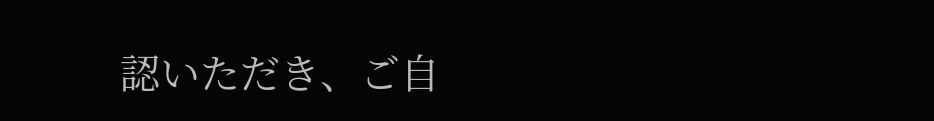認いただき、ご自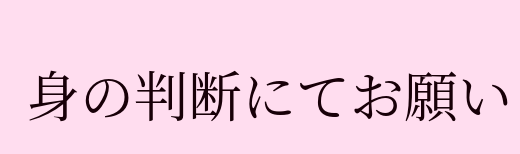身の判断にてお願い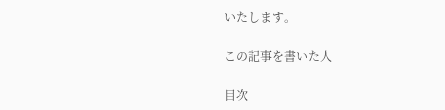いたします。

この記事を書いた人

目次